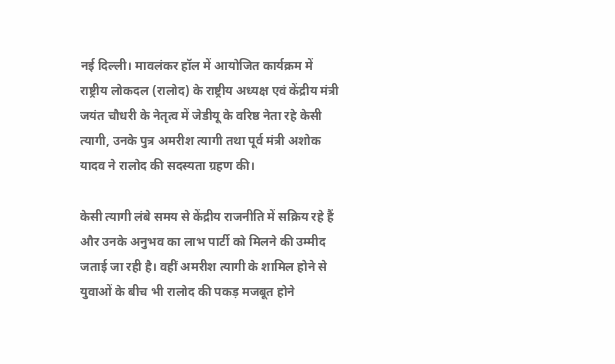नई दिल्ली। मावलंकर हॉल में आयोजित कार्यक्रम में राष्ट्रीय लोकदल (रालोद) के राष्ट्रीय अध्यक्ष एवं केंद्रीय मंत्री जयंत चौधरी के नेतृत्व में जेडीयू के वरिष्ठ नेता रहे केसी त्यागी, उनके पुत्र अमरीश त्यागी तथा पूर्व मंत्री अशोक यादव ने रालोद की सदस्यता ग्रहण की।

केसी त्यागी लंबे समय से केंद्रीय राजनीति में सक्रिय रहे हैं और उनके अनुभव का लाभ पार्टी को मिलने की उम्मीद जताई जा रही है। वहीं अमरीश त्यागी के शामिल होने से युवाओं के बीच भी रालोद की पकड़ मजबूत होने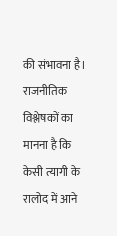की संभावना है।
राजनीतिक विश्लेषकों का मानना है कि केसी त्यागी के रालोद में आने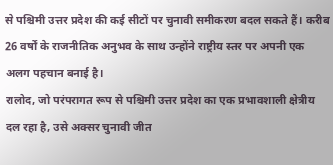से पश्चिमी उत्तर प्रदेश की कई सीटों पर चुनावी समीकरण बदल सकते हैं। करीब 26 वर्षों के राजनीतिक अनुभव के साथ उन्होंने राष्ट्रीय स्तर पर अपनी एक अलग पहचान बनाई है।
रालोद, जो परंपरागत रूप से पश्चिमी उत्तर प्रदेश का एक प्रभावशाली क्षेत्रीय दल रहा है, उसे अक्सर चुनावी जीत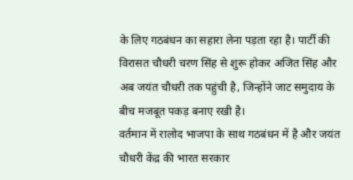के लिए गठबंधन का सहारा लेना पड़ता रहा है। पार्टी की विरासत चौधरी चरण सिंह से शुरू होकर अजित सिंह और अब जयंत चौधरी तक पहुंची है, जिन्होंने जाट समुदाय के बीच मजबूत पकड़ बनाए रखी है।
वर्तमान में रालोद भाजपा के साथ गठबंधन में है और जयंत चौधरी केंद्र की भारत सरकार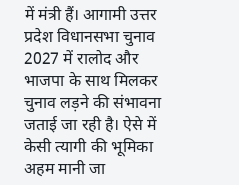में मंत्री हैं। आगामी उत्तर प्रदेश विधानसभा चुनाव 2027 में रालोद और भाजपा के साथ मिलकर चुनाव लड़ने की संभावना जताई जा रही है। ऐसे में केसी त्यागी की भूमिका अहम मानी जा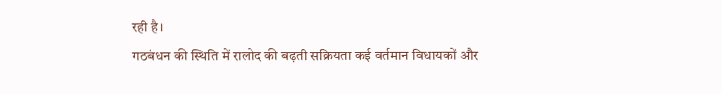रही है।
गठबंधन की स्थिति में रालोद की बढ़ती सक्रियता कई वर्तमान विधायकों और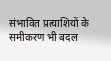संभावित प्रत्याशियों के समीकरण भी बदल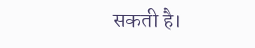सकती है।